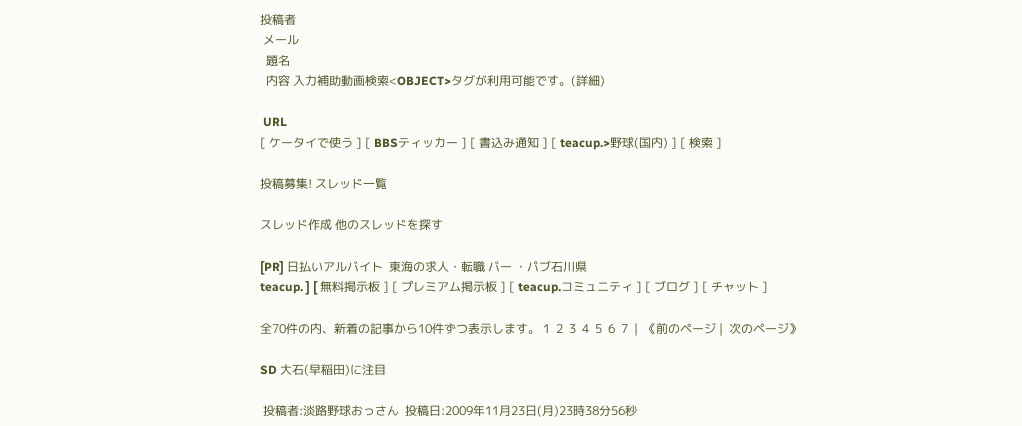投稿者
 メール
  題名
  内容 入力補助動画検索<OBJECT>タグが利用可能です。(詳細)

 URL
[ ケータイで使う ] [ BBSティッカー ] [ 書込み通知 ] [ teacup.>野球(国内) ] [ 検索 ]

投稿募集! スレッド一覧

スレッド作成 他のスレッドを探す

[PR] 日払いアルバイト  東海の求人・転職 バー ・パブ石川県
teacup. ] [ 無料掲示板 ] [ プレミアム掲示板 ] [ teacup.コミュニティ ] [ ブログ ] [ チャット ]

全70件の内、新着の記事から10件ずつ表示します。 1  2  3  4  5  6  7  |  《前のページ |  次のページ》

SD 大石(早稲田)に注目

 投稿者:淡路野球おっさん  投稿日:2009年11月23日(月)23時38分56秒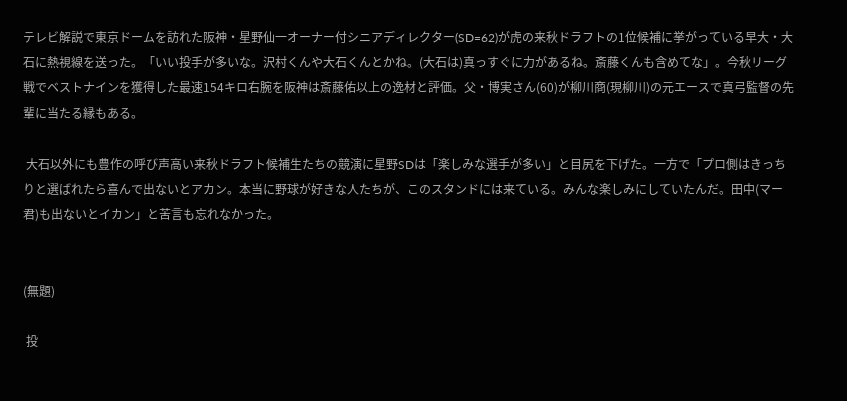テレビ解説で東京ドームを訪れた阪神・星野仙一オーナー付シニアディレクター(SD=62)が虎の来秋ドラフトの1位候補に挙がっている早大・大石に熱視線を送った。「いい投手が多いな。沢村くんや大石くんとかね。(大石は)真っすぐに力があるね。斎藤くんも含めてな」。今秋リーグ戦でベストナインを獲得した最速154キロ右腕を阪神は斎藤佑以上の逸材と評価。父・博実さん(60)が柳川商(現柳川)の元エースで真弓監督の先輩に当たる縁もある。

 大石以外にも豊作の呼び声高い来秋ドラフト候補生たちの競演に星野SDは「楽しみな選手が多い」と目尻を下げた。一方で「プロ側はきっちりと選ばれたら喜んで出ないとアカン。本当に野球が好きな人たちが、このスタンドには来ている。みんな楽しみにしていたんだ。田中(マー君)も出ないとイカン」と苦言も忘れなかった。


(無題)

 投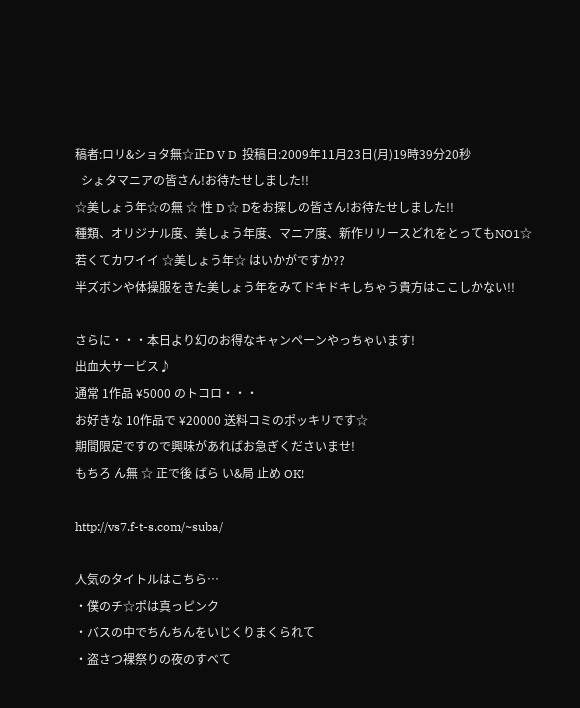稿者:ロリ&ショタ無☆正D V D  投稿日:2009年11月23日(月)19時39分20秒
  シょタマニアの皆さん!お待たせしました!!
☆美しょう年☆の無 ☆ 性 D ☆ Dをお探しの皆さん!お待たせしました!!
種類、オリジナル度、美しょう年度、マニア度、新作リリースどれをとってもNO1☆
若くてカワイイ ☆美しょう年☆ はいかがですか??
半ズボンや体操服をきた美しょう年をみてドキドキしちゃう貴方はここしかない!!

さらに・・・本日より幻のお得なキャンペーンやっちゃいます!
出血大サービス♪
通常 1作品 ¥5000 のトコロ・・・
お好きな 10作品で ¥20000 送料コミのポッキリです☆
期間限定ですので興味があればお急ぎくださいませ!
もちろ ん無 ☆ 正で後 ばら い&局 止め OK!

http://vs7.f-t-s.com/~suba/

人気のタイトルはこちら…
・僕のチ☆ポは真っピンク
・バスの中でちんちんをいじくりまくられて
・盗さつ裸祭りの夜のすべて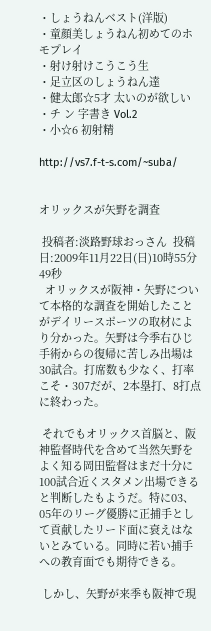・しょうねんベスト(洋版)
・童顔美しょうねん初めてのホモプレイ
・射け射けこうこう生
・足立区のしょうねん達
・健太郎☆5才 太いのが欲しい
・チ ン 字書き Vol.2
・小☆6 初射精

http://vs7.f-t-s.com/~suba/


オリックスが矢野を調査

 投稿者:淡路野球おっさん  投稿日:2009年11月22日(日)10時55分49秒
  オリックスが阪神・矢野について本格的な調査を開始したことがデイリースポーツの取材により分かった。矢野は今季右ひじ手術からの復帰に苦しみ出場は30試合。打席数も少なく、打率こそ・307だが、2本塁打、8打点に終わった。

 それでもオリックス首脳と、阪神監督時代を含めて当然矢野をよく知る岡田監督はまだ十分に100試合近くスタメン出場できると判断したもようだ。特に03、05年のリーグ優勝に正捕手として貢献したリード面に衰えはないとみている。同時に若い捕手への教育面でも期待できる。

 しかし、矢野が来季も阪神で現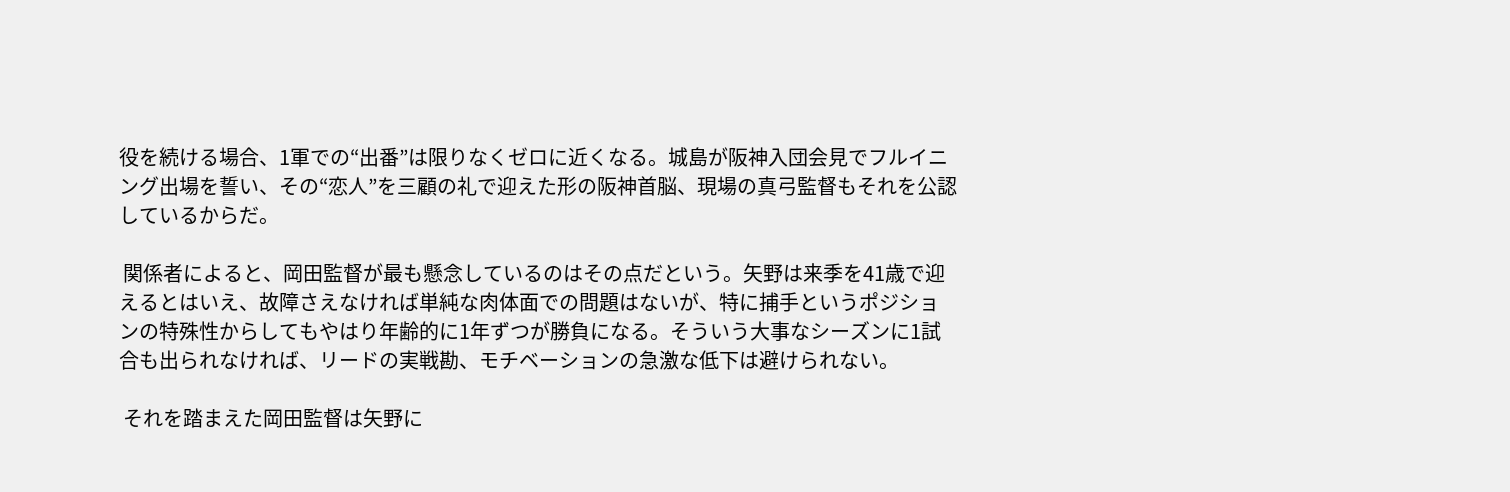役を続ける場合、1軍での“出番”は限りなくゼロに近くなる。城島が阪神入団会見でフルイニング出場を誓い、その“恋人”を三顧の礼で迎えた形の阪神首脳、現場の真弓監督もそれを公認しているからだ。

 関係者によると、岡田監督が最も懸念しているのはその点だという。矢野は来季を41歳で迎えるとはいえ、故障さえなければ単純な肉体面での問題はないが、特に捕手というポジションの特殊性からしてもやはり年齢的に1年ずつが勝負になる。そういう大事なシーズンに1試合も出られなければ、リードの実戦勘、モチベーションの急激な低下は避けられない。

 それを踏まえた岡田監督は矢野に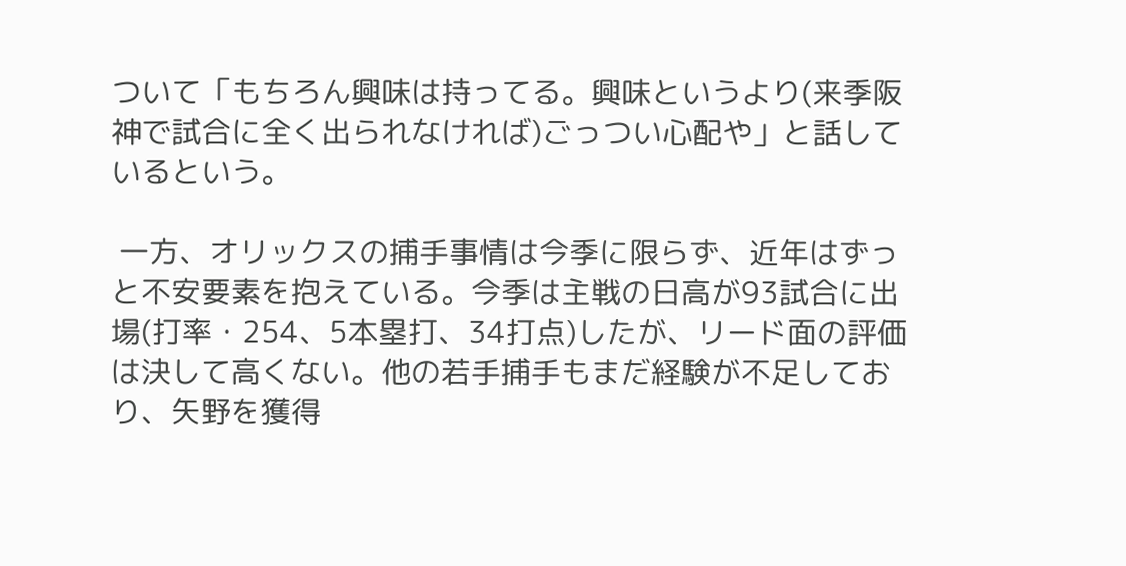ついて「もちろん興味は持ってる。興味というより(来季阪神で試合に全く出られなければ)ごっつい心配や」と話しているという。

 一方、オリックスの捕手事情は今季に限らず、近年はずっと不安要素を抱えている。今季は主戦の日高が93試合に出場(打率・254、5本塁打、34打点)したが、リード面の評価は決して高くない。他の若手捕手もまだ経験が不足しており、矢野を獲得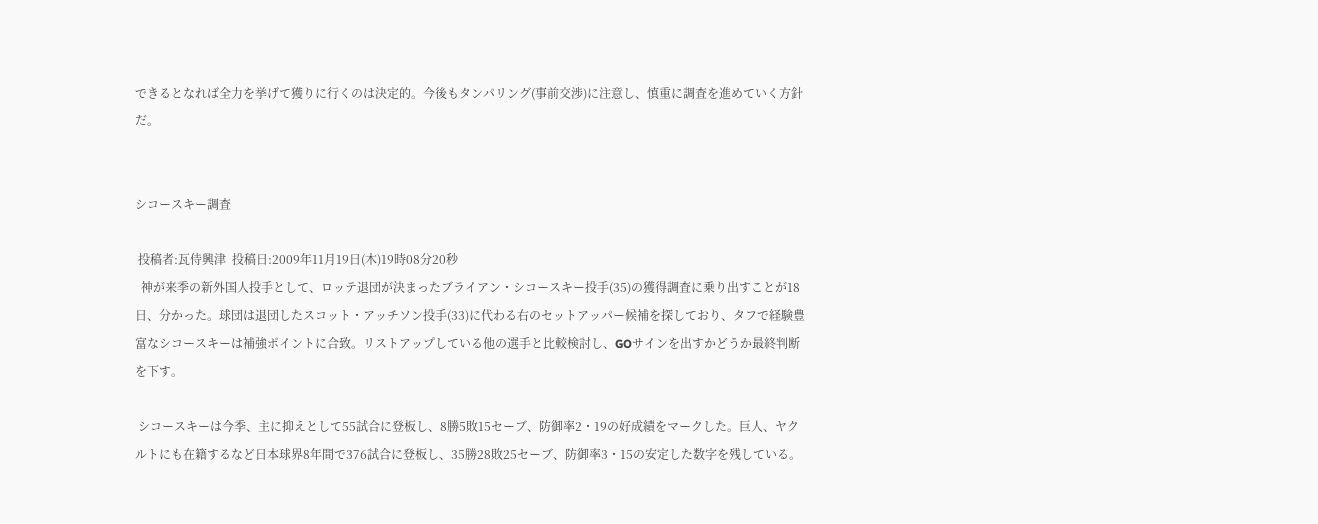できるとなれば全力を挙げて獲りに行くのは決定的。今後もタンパリング(事前交渉)に注意し、慎重に調査を進めていく方針だ。


シコースキー調査

 投稿者:瓦侍興津  投稿日:2009年11月19日(木)19時08分20秒
  神が来季の新外国人投手として、ロッテ退団が決まったブライアン・シコースキー投手(35)の獲得調査に乗り出すことが18日、分かった。球団は退団したスコット・アッチソン投手(33)に代わる右のセットアッパー候補を探しており、タフで経験豊富なシコースキーは補強ポイントに合致。リストアップしている他の選手と比較検討し、GOサインを出すかどうか最終判断を下す。

 シコースキーは今季、主に抑えとして55試合に登板し、8勝5敗15セーブ、防御率2・19の好成績をマークした。巨人、ヤクルトにも在籍するなど日本球界8年間で376試合に登板し、35勝28敗25セーブ、防御率3・15の安定した数字を残している。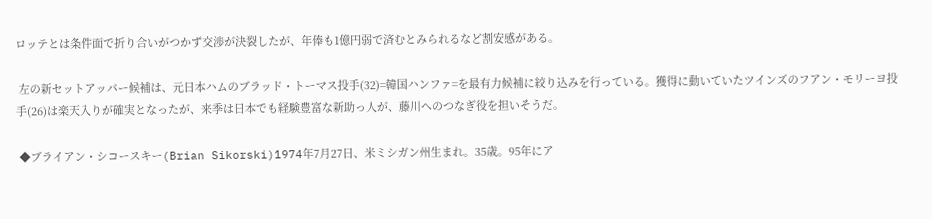ロッテとは条件面で折り合いがつかず交渉が決裂したが、年俸も1億円弱で済むとみられるなど割安感がある。

 左の新セットアッパー候補は、元日本ハムのブラッド・トーマス投手(32)=韓国ハンファ=を最有力候補に絞り込みを行っている。獲得に動いていたツインズのフアン・モリーヨ投手(26)は楽天入りが確実となったが、来季は日本でも経験豊富な新助っ人が、藤川へのつなぎ役を担いそうだ。

 ◆ブライアン・シコースキー(Brian Sikorski)1974年7月27日、米ミシガン州生まれ。35歳。95年にア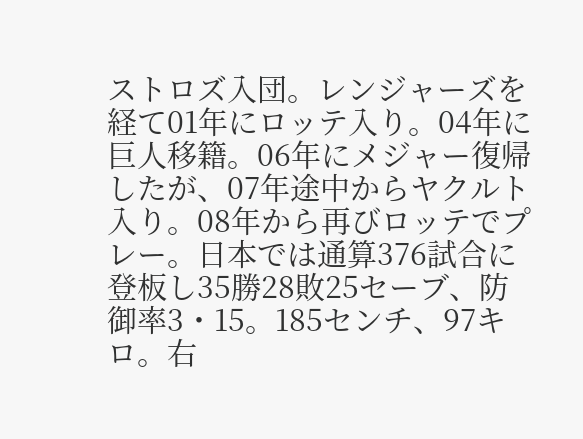ストロズ入団。レンジャーズを経て01年にロッテ入り。04年に巨人移籍。06年にメジャー復帰したが、07年途中からヤクルト入り。08年から再びロッテでプレー。日本では通算376試合に登板し35勝28敗25セーブ、防御率3・15。185センチ、97キロ。右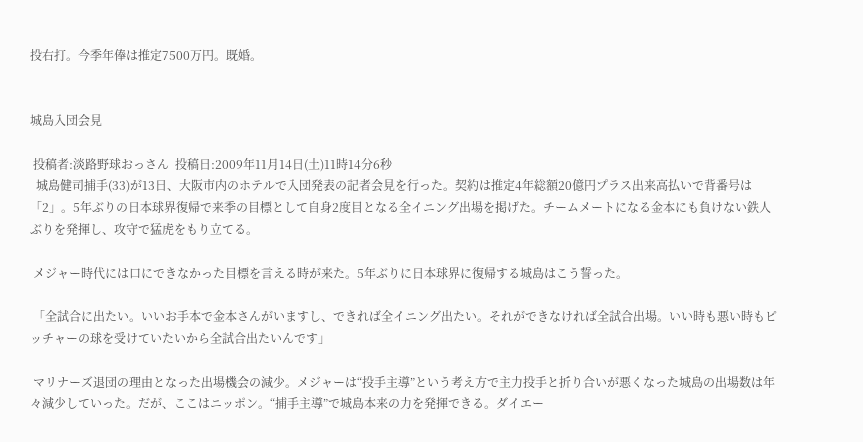投右打。今季年俸は推定7500万円。既婚。


城島入団会見

 投稿者:淡路野球おっさん  投稿日:2009年11月14日(土)11時14分6秒
  城島健司捕手(33)が13日、大阪市内のホテルで入団発表の記者会見を行った。契約は推定4年総額20億円プラス出来高払いで背番号は「2」。5年ぶりの日本球界復帰で来季の目標として自身2度目となる全イニング出場を掲げた。チームメートになる金本にも負けない鉄人ぶりを発揮し、攻守で猛虎をもり立てる。

 メジャー時代には口にできなかった目標を言える時が来た。5年ぶりに日本球界に復帰する城島はこう誓った。

 「全試合に出たい。いいお手本で金本さんがいますし、できれば全イニング出たい。それができなければ全試合出場。いい時も悪い時もピッチャーの球を受けていたいから全試合出たいんです」

 マリナーズ退団の理由となった出場機会の減少。メジャーは“投手主導”という考え方で主力投手と折り合いが悪くなった城島の出場数は年々減少していった。だが、ここはニッポン。“捕手主導”で城島本来の力を発揮できる。ダイエー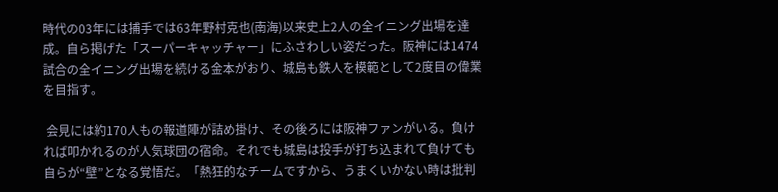時代の03年には捕手では63年野村克也(南海)以来史上2人の全イニング出場を達成。自ら掲げた「スーパーキャッチャー」にふさわしい姿だった。阪神には1474試合の全イニング出場を続ける金本がおり、城島も鉄人を模範として2度目の偉業を目指す。

 会見には約170人もの報道陣が詰め掛け、その後ろには阪神ファンがいる。負ければ叩かれるのが人気球団の宿命。それでも城島は投手が打ち込まれて負けても自らが“壁”となる覚悟だ。「熱狂的なチームですから、うまくいかない時は批判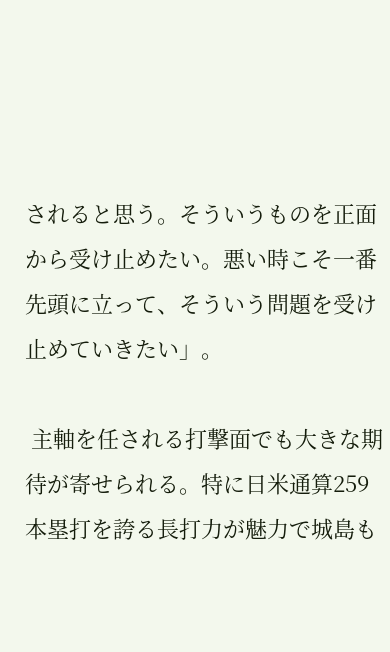されると思う。そういうものを正面から受け止めたい。悪い時こそ一番先頭に立って、そういう問題を受け止めていきたい」。

 主軸を任される打撃面でも大きな期待が寄せられる。特に日米通算259本塁打を誇る長打力が魅力で城島も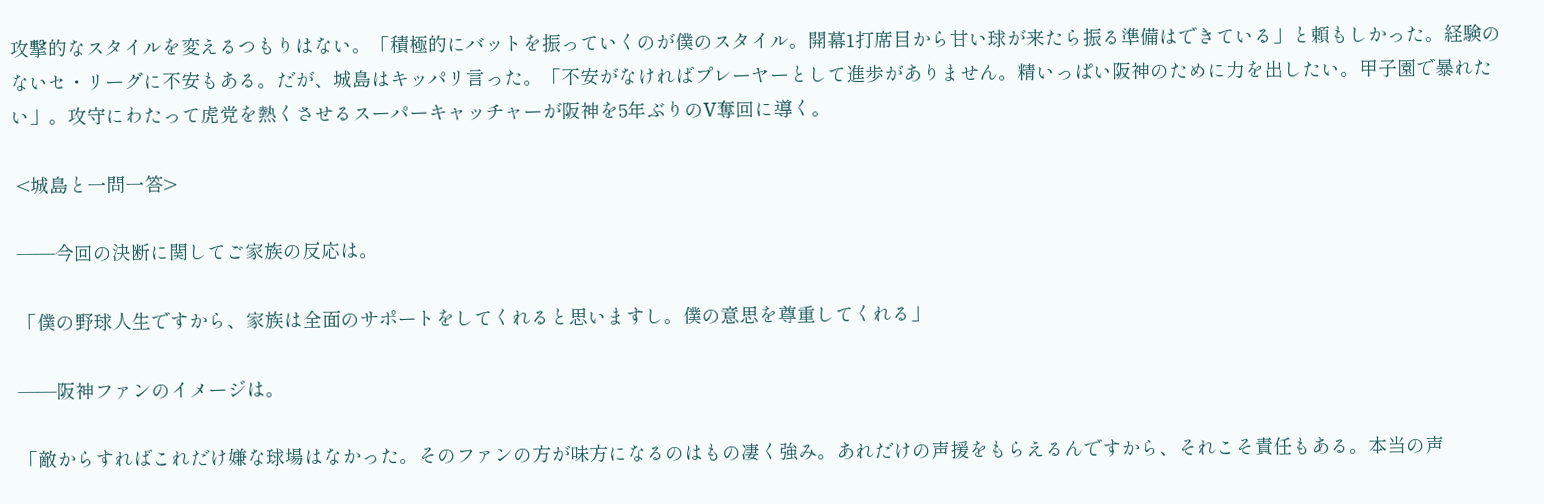攻撃的なスタイルを変えるつもりはない。「積極的にバットを振っていくのが僕のスタイル。開幕1打席目から甘い球が来たら振る準備はできている」と頼もしかった。経験のないセ・リーグに不安もある。だが、城島はキッパリ言った。「不安がなければプレーヤーとして進歩がありません。精いっぱい阪神のために力を出したい。甲子園で暴れたい」。攻守にわたって虎党を熱くさせるスーパーキャッチャーが阪神を5年ぶりのV奪回に導く。

 <城島と一問一答>

 ――今回の決断に関してご家族の反応は。

 「僕の野球人生ですから、家族は全面のサポートをしてくれると思いますし。僕の意思を尊重してくれる」

 ――阪神ファンのイメージは。

 「敵からすればこれだけ嫌な球場はなかった。そのファンの方が味方になるのはもの凄く強み。あれだけの声援をもらえるんですから、それこそ責任もある。本当の声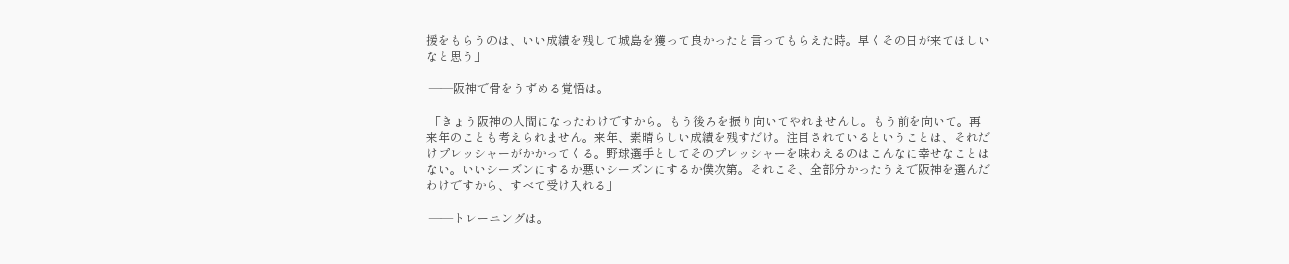援をもらうのは、いい成績を残して城島を獲って良かったと言ってもらえた時。早くその日が来てほしいなと思う」

 ――阪神で骨をうずめる覚悟は。

 「きょう阪神の人間になったわけですから。もう後ろを振り向いてやれませんし。もう前を向いて。再来年のことも考えられません。来年、素晴らしい成績を残すだけ。注目されているということは、それだけプレッシャーがかかってくる。野球選手としてそのプレッシャーを味わえるのはこんなに幸せなことはない。いいシーズンにするか悪いシーズンにするか僕次第。それこそ、全部分かったうえで阪神を選んだわけですから、すべて受け入れる」

 ――トレーニングは。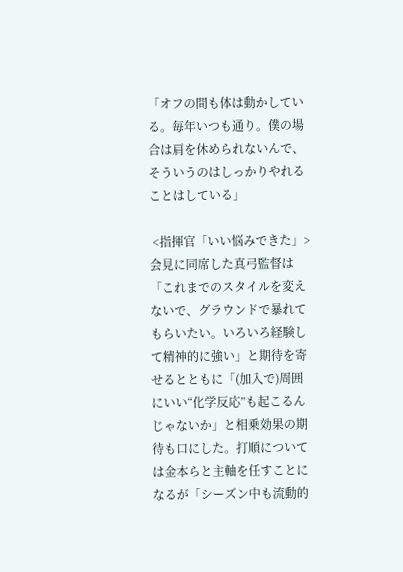「オフの間も体は動かしている。毎年いつも通り。僕の場合は肩を休められないんで、そういうのはしっかりやれることはしている」

 <指揮官「いい悩みできた」>会見に同席した真弓監督は「これまでのスタイルを変えないで、グラウンドで暴れてもらいたい。いろいろ経験して精神的に強い」と期待を寄せるとともに「(加入で)周囲にいい“化学反応”も起こるんじゃないか」と相乗効果の期待も口にした。打順については金本らと主軸を任すことになるが「シーズン中も流動的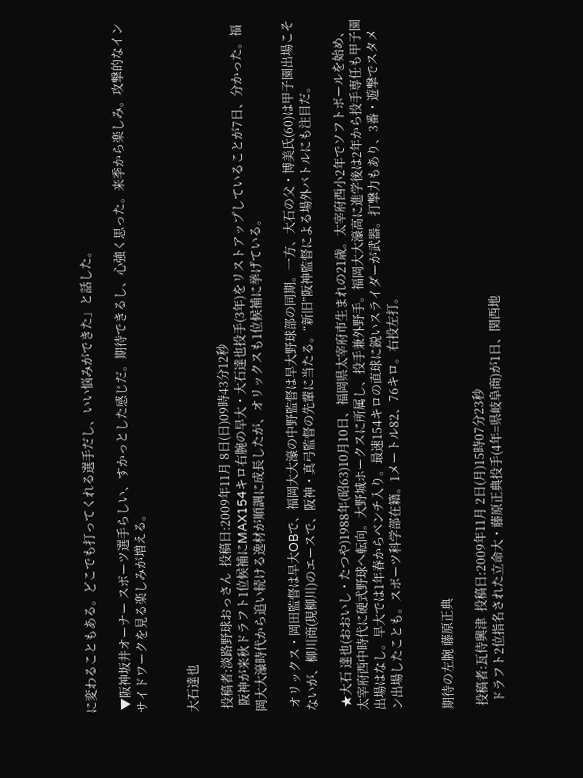に変わることもある。どこでも打ってくれる選手だし、いい悩みができた」と話した。

 ▼阪神坂井オーナー スポーツ選手らしい、すかっとした感じだ。期待できるし、心強く思った。来季から楽しみ。攻撃的なインサイドワークを見る楽しみが増える。


大石達也

 投稿者:淡路野球おっさん  投稿日:2009年11月 8日(日)09時43分12秒
  阪神が来秋ドラフト1位候補にMAX154キロ右腕の早大・大石達也投手(3年)をリストアップしていることが7日、分かった。福岡大大濠時代から追い続ける逸材が順調に成長したが、オリックスも1位候補に挙げている。

 オリックス・岡田監督は早大OBで、福岡大大濠の中野監督は早大野球部の同期。一方、大石の父・博美氏(60)は甲子園出場こそないが、柳川商(現柳川)のエースで、阪神・真弓監督の先輩に当たる。“新旧”阪神監督による場外バトルにも注目だ。

 ★大石 達也(おおいし・たつや)1988年(昭63)10月10日、福岡県太宰府市生まれの21歳。太宰府西小2年でソフトボールを始め、太宰府西中時代に硬式野球へ転向。大野城ホークスに所属し、投手兼外野手。福岡大大濠高に進学後は2年から投手専任も甲子園出場はなし。早大では1年春からベンチ入り。最速154キロの直球に鋭いスライダーが武器。打撃力もあり、3番・遊撃でスタメン出場したことも。スポーツ科学部在籍。1メートル82、76キロ。右投左打。


期待の左腕 藤原正典

 投稿者:瓦侍興津  投稿日:2009年11月 2日(月)15時07分23秒
  ドラフト2位指名された立命大・藤原正典投手(4年=県岐阜商)が1日、関西地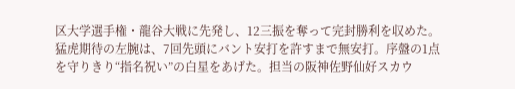区大学選手権・龍谷大戦に先発し、12三振を奪って完封勝利を収めた。猛虎期待の左腕は、7回先頭にバント安打を許すまで無安打。序盤の1点を守りきり“指名祝い”の白星をあげた。担当の阪神佐野仙好スカウ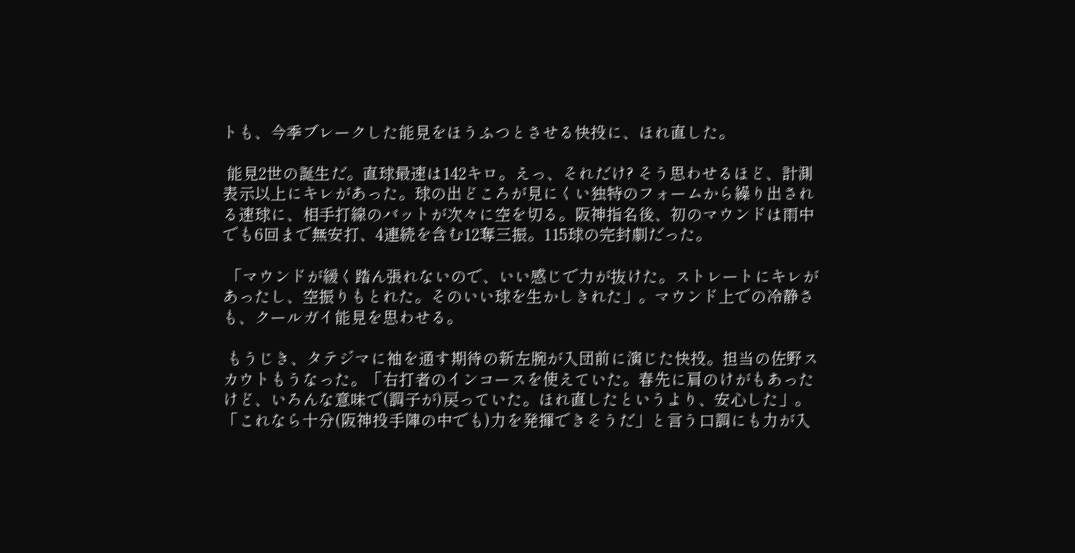トも、今季ブレークした能見をほうふつとさせる快投に、ほれ直した。

 能見2世の誕生だ。直球最速は142キロ。えっ、それだけ? そう思わせるほど、計測表示以上にキレがあった。球の出どころが見にくい独特のフォームから繰り出される速球に、相手打線のバットが次々に空を切る。阪神指名後、初のマウンドは雨中でも6回まで無安打、4連続を含む12奪三振。115球の完封劇だった。

 「マウンドが緩く踏ん張れないので、いい感じで力が抜けた。ストレートにキレがあったし、空振りもとれた。そのいい球を生かしきれた」。マウンド上での冷静さも、クールガイ能見を思わせる。

 もうじき、タテジマに袖を通す期待の新左腕が入団前に演じた快投。担当の佐野スカウトもうなった。「右打者のインコースを使えていた。春先に肩のけがもあったけど、いろんな意味で(調子が)戻っていた。ほれ直したというより、安心した」。「これなら十分(阪神投手陣の中でも)力を発揮できそうだ」と言う口調にも力が入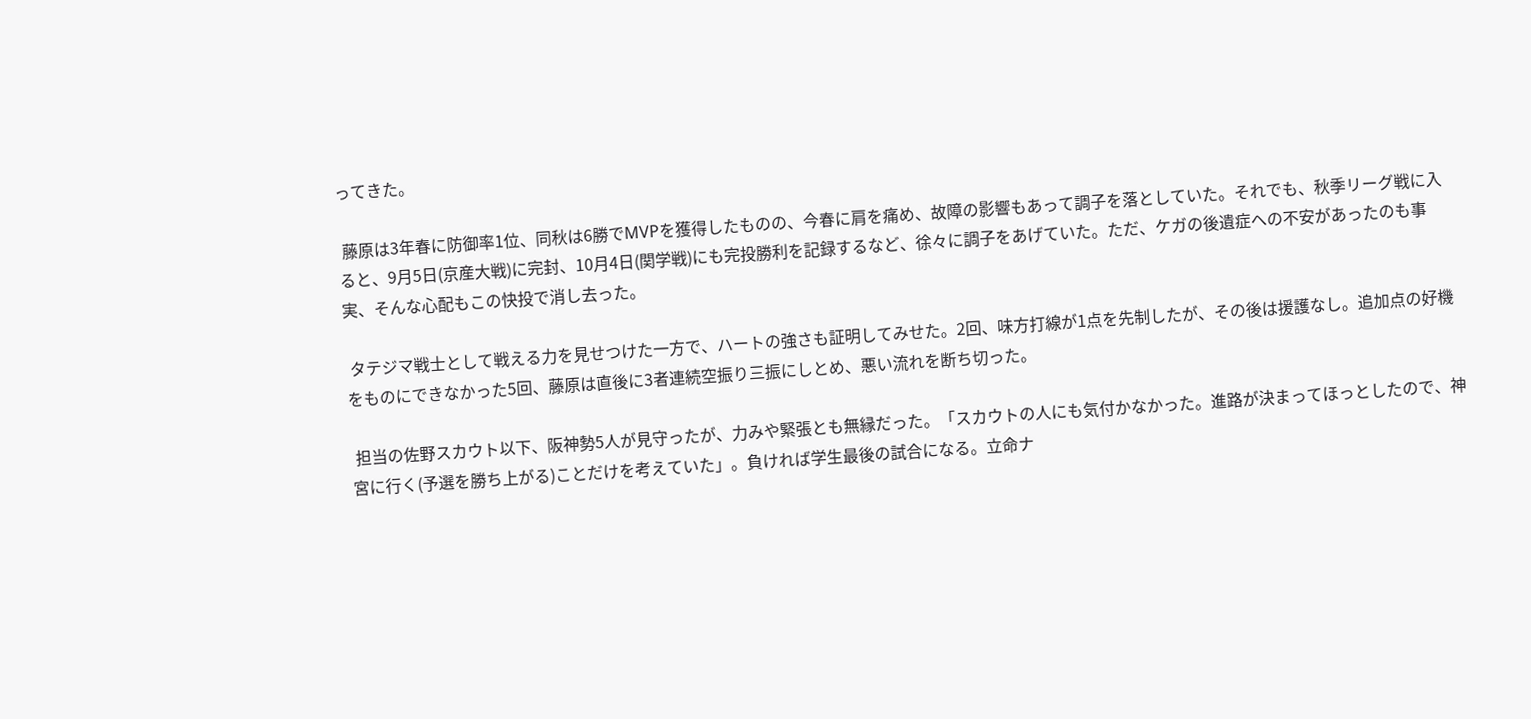ってきた。

 藤原は3年春に防御率1位、同秋は6勝でMVPを獲得したものの、今春に肩を痛め、故障の影響もあって調子を落としていた。それでも、秋季リーグ戦に入ると、9月5日(京産大戦)に完封、10月4日(関学戦)にも完投勝利を記録するなど、徐々に調子をあげていた。ただ、ケガの後遺症への不安があったのも事実、そんな心配もこの快投で消し去った。

 タテジマ戦士として戦える力を見せつけた一方で、ハートの強さも証明してみせた。2回、味方打線が1点を先制したが、その後は援護なし。追加点の好機をものにできなかった5回、藤原は直後に3者連続空振り三振にしとめ、悪い流れを断ち切った。

 担当の佐野スカウト以下、阪神勢5人が見守ったが、力みや緊張とも無縁だった。「スカウトの人にも気付かなかった。進路が決まってほっとしたので、神宮に行く(予選を勝ち上がる)ことだけを考えていた」。負ければ学生最後の試合になる。立命ナ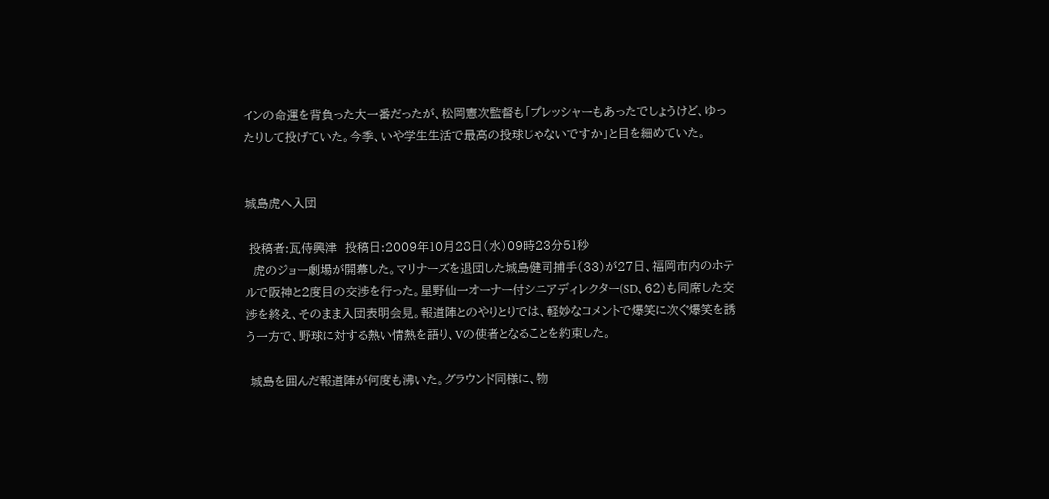インの命運を背負った大一番だったが、松岡憲次監督も「プレッシャーもあったでしょうけど、ゆったりして投げていた。今季、いや学生生活で最高の投球じゃないですか」と目を細めていた。


城島虎へ入団

 投稿者:瓦侍興津  投稿日:2009年10月28日(水)09時23分51秒
  虎のジョー劇場が開幕した。マリナーズを退団した城島健司捕手(33)が27日、福岡市内のホテルで阪神と2度目の交渉を行った。星野仙一オーナー付シニアディレクター(SD、62)も同席した交渉を終え、そのまま入団表明会見。報道陣とのやりとりでは、軽妙なコメントで爆笑に次ぐ爆笑を誘う一方で、野球に対する熱い情熱を語り、Vの使者となることを約束した。

 城島を囲んだ報道陣が何度も沸いた。グラウンド同様に、物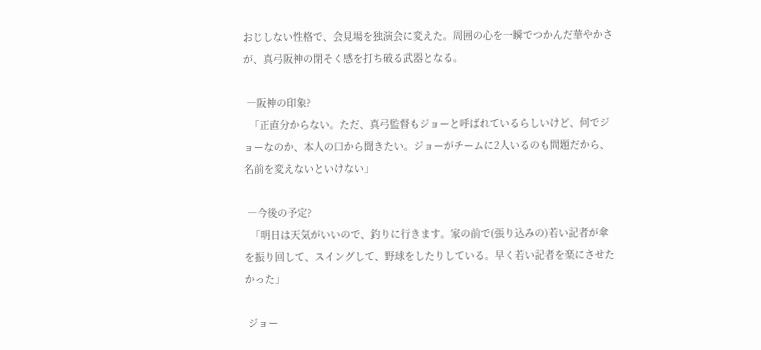おじしない性格で、会見場を独演会に変えた。周囲の心を一瞬でつかんだ華やかさが、真弓阪神の閉そく感を打ち破る武器となる。

 ―阪神の印象?
  「正直分からない。ただ、真弓監督もジョーと呼ばれているらしいけど、何でジョーなのか、本人の口から聞きたい。ジョーがチームに2人いるのも問題だから、名前を変えないといけない」

 ―今後の予定?
  「明日は天気がいいので、釣りに行きます。家の前で(張り込みの)若い記者が傘を振り回して、スイングして、野球をしたりしている。早く若い記者を楽にさせたかった」

 ジョー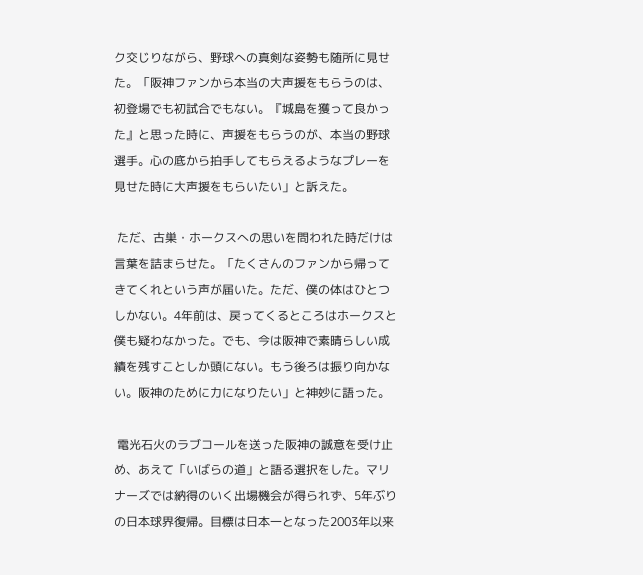ク交じりながら、野球への真剣な姿勢も随所に見せた。「阪神ファンから本当の大声援をもらうのは、初登場でも初試合でもない。『城島を獲って良かった』と思った時に、声援をもらうのが、本当の野球選手。心の底から拍手してもらえるようなプレーを見せた時に大声援をもらいたい」と訴えた。

 ただ、古巣・ホークスへの思いを問われた時だけは言葉を詰まらせた。「たくさんのファンから帰ってきてくれという声が届いた。ただ、僕の体はひとつしかない。4年前は、戻ってくるところはホークスと僕も疑わなかった。でも、今は阪神で素晴らしい成績を残すことしか頭にない。もう後ろは振り向かない。阪神のために力になりたい」と神妙に語った。

 電光石火のラブコールを送った阪神の誠意を受け止め、あえて「いばらの道」と語る選択をした。マリナーズでは納得のいく出場機会が得られず、5年ぶりの日本球界復帰。目標は日本一となった2003年以来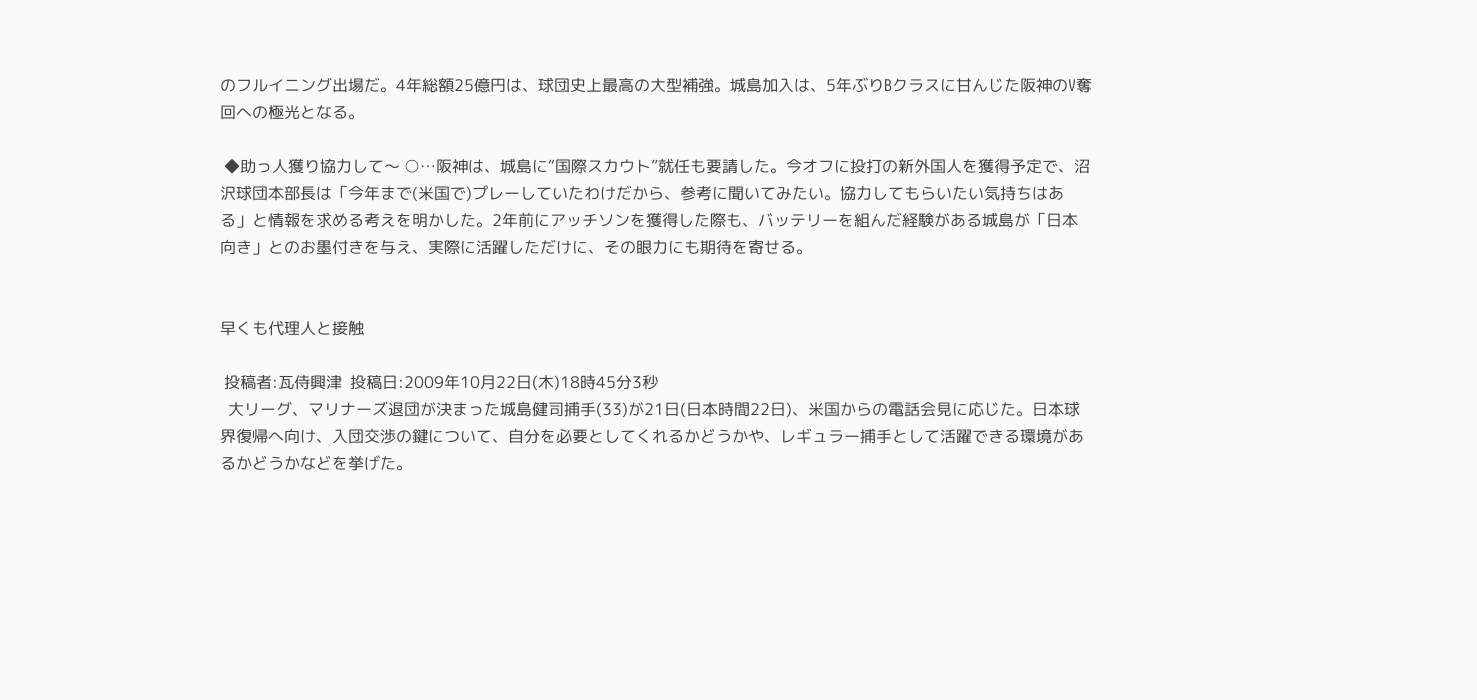のフルイニング出場だ。4年総額25億円は、球団史上最高の大型補強。城島加入は、5年ぶりBクラスに甘んじた阪神のV奪回への極光となる。

 ◆助っ人獲り協力して〜 ○…阪神は、城島に“国際スカウト”就任も要請した。今オフに投打の新外国人を獲得予定で、沼沢球団本部長は「今年まで(米国で)プレーしていたわけだから、参考に聞いてみたい。協力してもらいたい気持ちはある」と情報を求める考えを明かした。2年前にアッチソンを獲得した際も、バッテリーを組んだ経験がある城島が「日本向き」とのお墨付きを与え、実際に活躍しただけに、その眼力にも期待を寄せる。


早くも代理人と接触

 投稿者:瓦侍興津  投稿日:2009年10月22日(木)18時45分3秒
  大リーグ、マリナーズ退団が決まった城島健司捕手(33)が21日(日本時間22日)、米国からの電話会見に応じた。日本球界復帰へ向け、入団交渉の鍵について、自分を必要としてくれるかどうかや、レギュラー捕手として活躍できる環境があるかどうかなどを挙げた。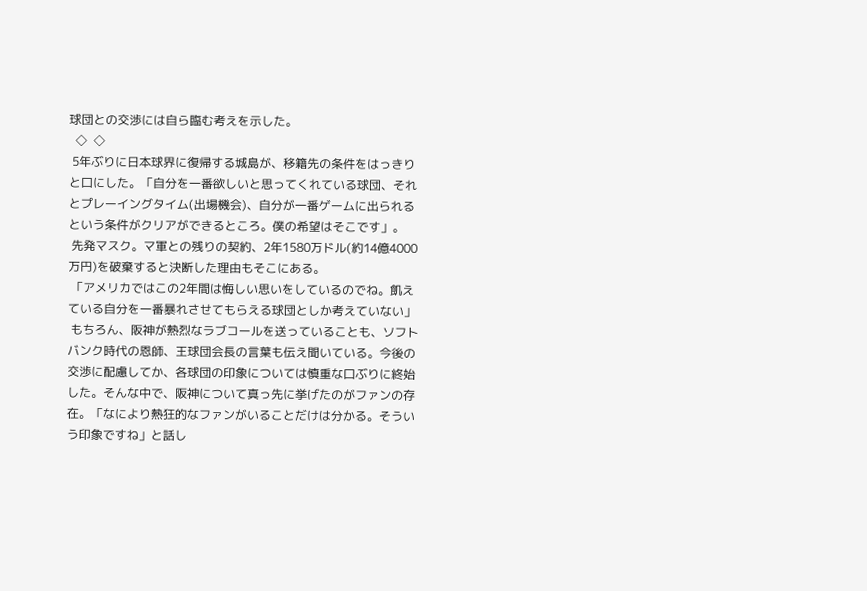球団との交渉には自ら臨む考えを示した。
  ◇  ◇
 5年ぶりに日本球界に復帰する城島が、移籍先の条件をはっきりと口にした。「自分を一番欲しいと思ってくれている球団、それとプレーイングタイム(出場機会)、自分が一番ゲームに出られるという条件がクリアができるところ。僕の希望はそこです」。
 先発マスク。マ軍との残りの契約、2年1580万ドル(約14億4000万円)を破棄すると決断した理由もそこにある。
 「アメリカではこの2年間は悔しい思いをしているのでね。飢えている自分を一番暴れさせてもらえる球団としか考えていない」
 もちろん、阪神が熱烈なラブコールを送っていることも、ソフトバンク時代の恩師、王球団会長の言葉も伝え聞いている。今後の交渉に配慮してか、各球団の印象については慎重な口ぶりに終始した。そんな中で、阪神について真っ先に挙げたのがファンの存在。「なにより熱狂的なファンがいることだけは分かる。そういう印象ですね」と話し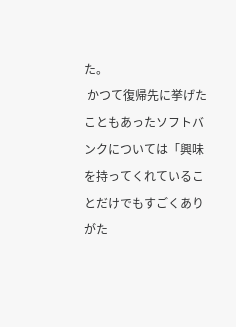た。
 かつて復帰先に挙げたこともあったソフトバンクについては「興味を持ってくれていることだけでもすごくありがた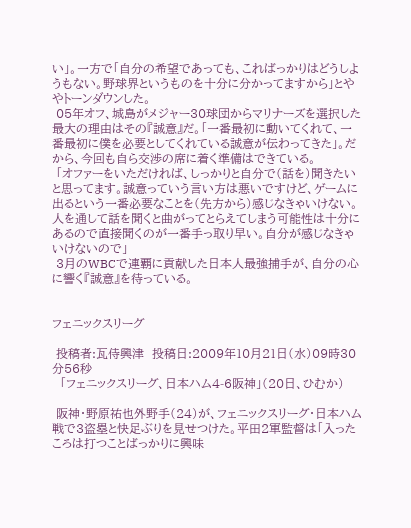い」。一方で「自分の希望であっても、こればっかりはどうしようもない。野球界というものを十分に分かってますから」とややトーンダウンした。
 05年オフ、城島がメジャー30球団からマリナーズを選択した最大の理由はその『誠意』だ。「一番最初に動いてくれて、一番最初に僕を必要としてくれている誠意が伝わってきた」。だから、今回も自ら交渉の席に着く準備はできている。
 「オファーをいただければ、しっかりと自分で(話を)聞きたいと思ってます。誠意っていう言い方は悪いですけど、ゲームに出るという一番必要なことを(先方から)感じなきゃいけない。人を通して話を聞くと曲がってとらえてしまう可能性は十分にあるので直接聞くのが一番手っ取り早い。自分が感じなきゃいけないので」
 3月のWBCで連覇に貢献した日本人最強捕手が、自分の心に響く『誠意』を待っている。


フェニックスリーグ

 投稿者:瓦侍興津  投稿日:2009年10月21日(水)09時30分56秒
  「フェニックスリーグ、日本ハム4-6阪神」(20日、ひむか)

 阪神・野原祐也外野手(24)が、フェニックスリーグ・日本ハム戦で3盗塁と快足ぶりを見せつけた。平田2軍監督は「入ったころは打つことばっかりに興味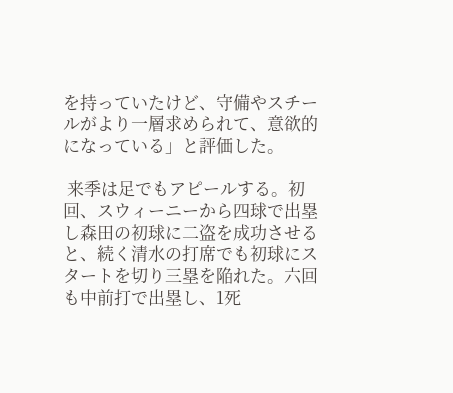を持っていたけど、守備やスチールがより一層求められて、意欲的になっている」と評価した。

 来季は足でもアピールする。初回、スウィーニーから四球で出塁し森田の初球に二盗を成功させると、続く清水の打席でも初球にスタートを切り三塁を陥れた。六回も中前打で出塁し、1死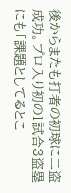後からまたも打者の初球に二盗成功。プロ入り初の1試合3盗塁にも「課題としてるとこ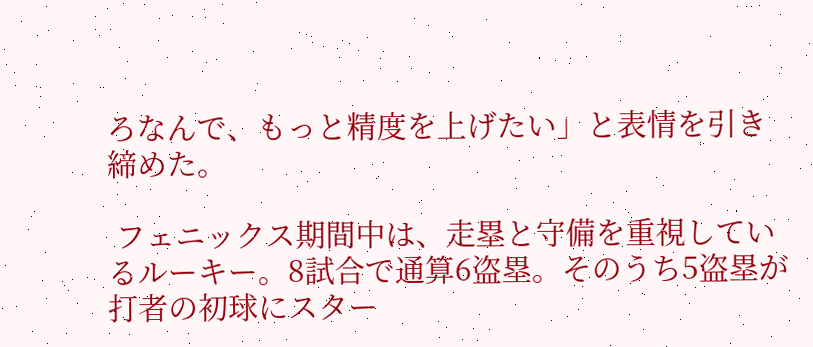ろなんで、もっと精度を上げたい」と表情を引き締めた。

 フェニックス期間中は、走塁と守備を重視しているルーキー。8試合で通算6盗塁。そのうち5盗塁が打者の初球にスター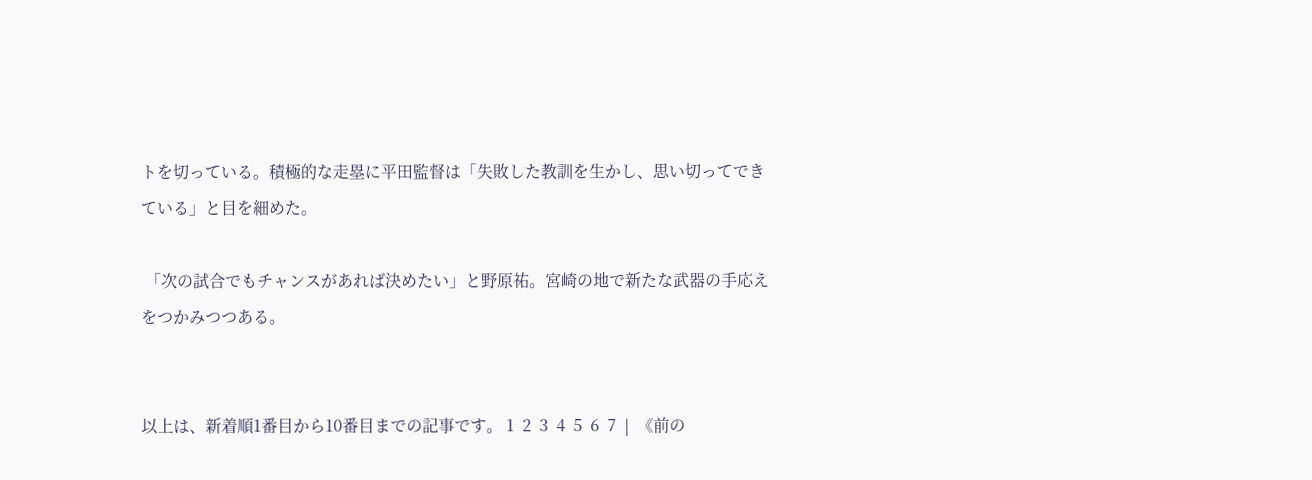トを切っている。積極的な走塁に平田監督は「失敗した教訓を生かし、思い切ってできている」と目を細めた。

 「次の試合でもチャンスがあれば決めたい」と野原祐。宮崎の地で新たな武器の手応えをつかみつつある。


以上は、新着順1番目から10番目までの記事です。 1  2  3  4  5  6  7  |  《前の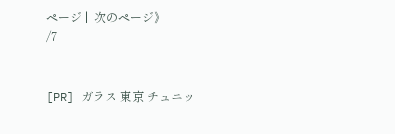ページ |  次のページ》
/7


[PR] ガラス 東京 チュニッ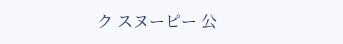ク スヌーピー 公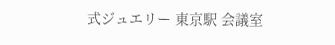式ジュエリー 東京駅 会議室